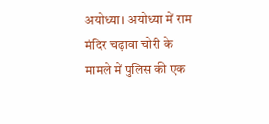अयोध्या। अयोध्या में राम मंदिर चढ़ावा चोरी के मामले में पुलिस की एक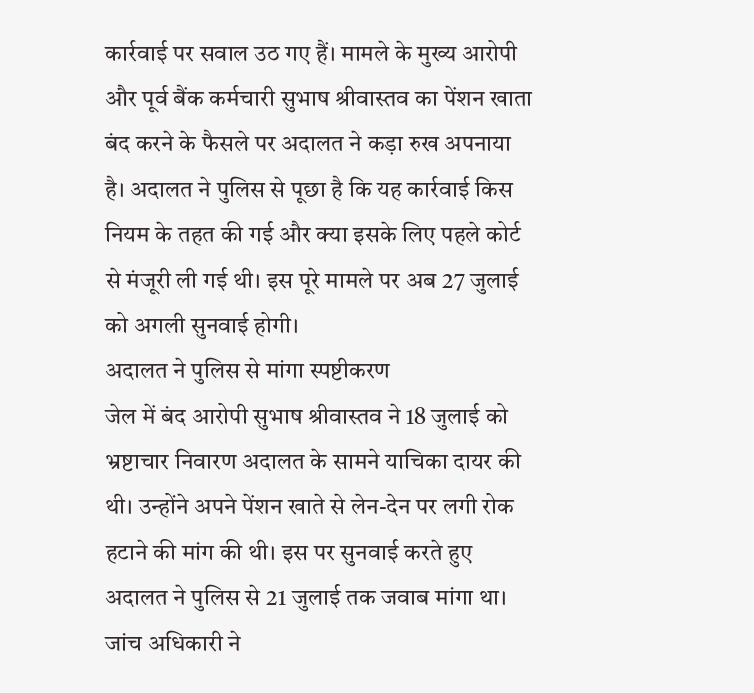कार्रवाई पर सवाल उठ गए हैं। मामले के मुख्य आरोपी और पूर्व बैंक कर्मचारी सुभाष श्रीवास्तव का पेंशन खाता बंद करने के फैसले पर अदालत ने कड़ा रुख अपनाया है। अदालत ने पुलिस से पूछा है कि यह कार्रवाई किस नियम के तहत की गई और क्या इसके लिए पहले कोर्ट से मंजूरी ली गई थी। इस पूरे मामले पर अब 27 जुलाई को अगली सुनवाई होगी।
अदालत ने पुलिस से मांगा स्पष्टीकरण
जेल में बंद आरोपी सुभाष श्रीवास्तव ने 18 जुलाई को भ्रष्टाचार निवारण अदालत के सामने याचिका दायर की थी। उन्होंने अपने पेंशन खाते से लेन-देन पर लगी रोक हटाने की मांग की थी। इस पर सुनवाई करते हुए अदालत ने पुलिस से 21 जुलाई तक जवाब मांगा था। जांच अधिकारी ने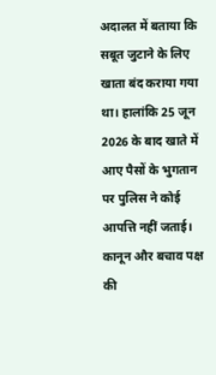अदालत में बताया कि सबूत जुटाने के लिए खाता बंद कराया गया था। हालांकि 25 जून 2026 के बाद खाते में आए पैसों के भुगतान पर पुलिस ने कोई आपत्ति नहीं जताई।
कानून और बचाव पक्ष की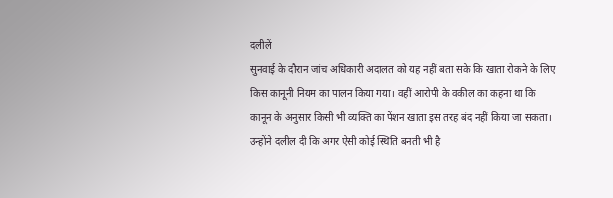दलीलें
सुनवाई के दौरान जांच अधिकारी अदालत को यह नहीं बता सके कि खाता रोकने के लिए किस कानूनी नियम का पालन किया गया। वहीं आरोपी के वकील का कहना था कि कानून के अनुसार किसी भी व्यक्ति का पेंशन खाता इस तरह बंद नहीं किया जा सकता। उन्होंने दलील दी कि अगर ऐसी कोई स्थिति बनती भी है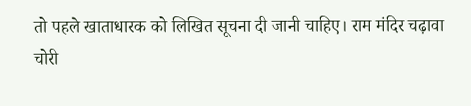तो पहले खाताधारक को लिखित सूचना दी जानी चाहिए। राम मंदिर चढ़ावा चोरी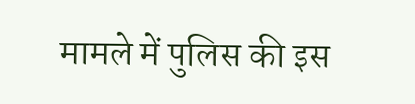मामले में पुलिस की इस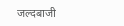जल्दबाजी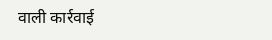वाली कार्रवाई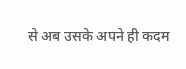से अब उसके अपने ही कदम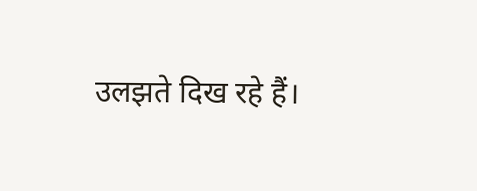उलझते दिख रहे हैं।